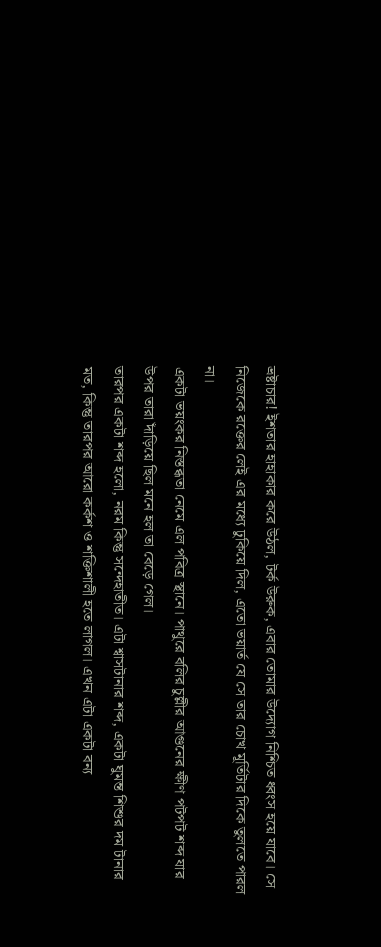ভ্ৰষ্টাচার! ইশতার হাহাকার করে উঠল, টর্ক উরুক, এবার তোমার উদ্যোগ নিশ্চিত ধ্বংস হয়ে যাবে। সে নিজেকে রক্তের লেই এর মধ্যে ঢুকিয়ে দিল, এতো ভয়ার্ত যে সে তার চোখ মূর্তিটার দিকে তুলতে পারল না।
একটা ভয়ংকর নিস্তব্ধতা নেমে এল পবিত্র স্থানে। পাথুরে বলির চুল্লীর আগুনের ক্ষীণ পটপট শব্দ যার উপর তারা দাঁড়িয়ে ছিল মনে হল তা বেড়ে গেল।
তারপর একটা শব্দ হলো, নরম কিন্তু সন্দেহাতীত। এটা শ্বাসটানার শব্দ, একটা ঘুমন্ত শিশুর দম টানার মত, কিন্তু তারপর আরো কর্কশ ও শক্তিশালী হতে লাগল। এখন এটা একটা বন্য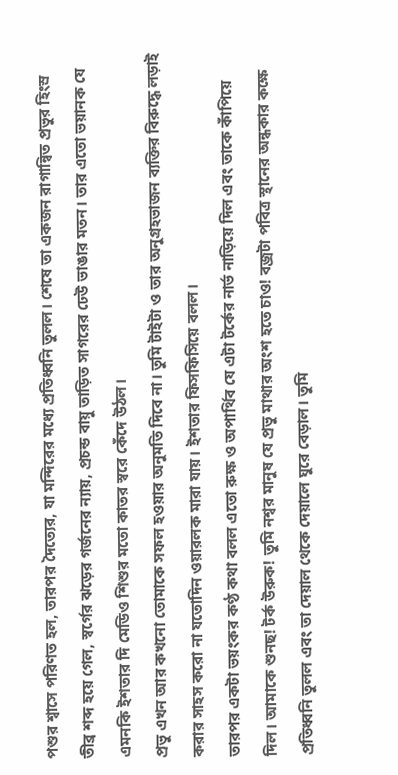পশুর শ্বাসে পরিণত হল, তারপর দৈত্যের, যা মন্দিরের মধ্যে প্রতিধ্বনি তুলল। শেষে তা একজন রাগান্বিত প্রভুর হিংস্র তীব্র শব্দ হয়ে গেল, স্বর্গের ঝড়ের গর্জনের ন্যায়, প্রচন্ড বায়ু তাড়িত সাগরের ঢেউ ভাঙার মতন। তার এতো ভয়ানক যে এমনকি ইশতার দি মেডিও শিশুর মতো কাতর স্বরে কেঁদে উঠল।
প্রভু এখন আর কখনো তোমাকে সফল হওয়ার অনুমতি দিবে না। তুমি টাইটা ও তার অনুগ্রহভাজন ব্যক্তির বিরুদ্ধে লড়াই করার সাহস করো না যতোদিন ওয়ারলক মারা যায়। ইশতার ফিসফিসিয়ে বলল।
তারপর একটা ভয়ংকর কণ্ঠ কথা বলল এতো রুক্ষ ও অপার্থিব যে এটা টর্কের নার্ভ নাড়িয়ে দিল এবং তাকে কাঁপিয়ে দিল। আমাকে শুনছ! টর্ক উরুক! তুমি নশ্বর মানুষ যে প্রভু মাথার অংশ হতে চাও! বজ্রটা পবিত্র স্থানের অন্ধকার কক্ষে প্রতিধ্বনি তুলল এবং তা দেয়াল থেকে দেয়ালে ঘুরে বেড়াল। তুমি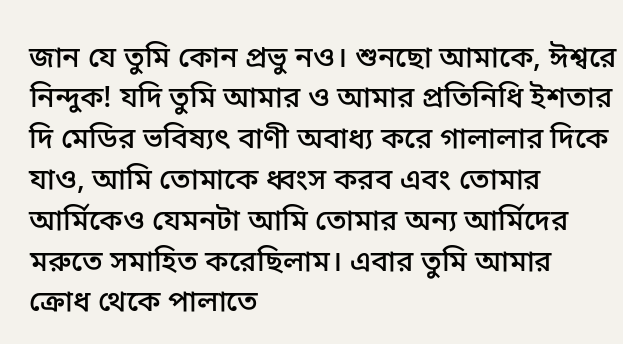জান যে তুমি কোন প্রভু নও। শুনছো আমাকে, ঈশ্বরে নিন্দুক! যদি তুমি আমার ও আমার প্রতিনিধি ইশতার দি মেডির ভবিষ্যৎ বাণী অবাধ্য করে গালালার দিকে যাও, আমি তোমাকে ধ্বংস করব এবং তোমার আর্মিকেও যেমনটা আমি তোমার অন্য আর্মিদের মরুতে সমাহিত করেছিলাম। এবার তুমি আমার ক্রোধ থেকে পালাতে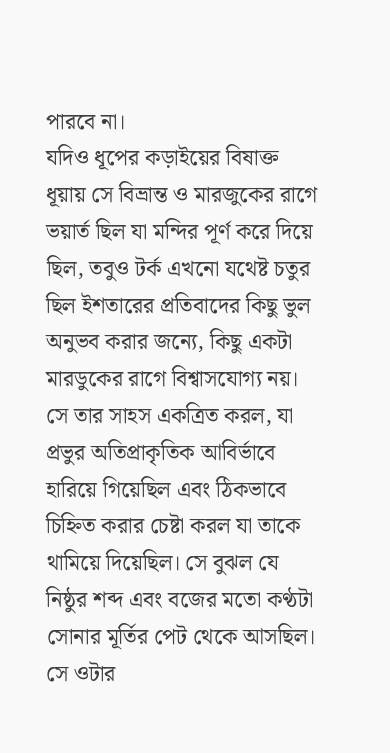পারবে না।
যদিও ধূপের কড়াইয়ের বিষাক্ত ধূয়ায় সে বিভ্রান্ত ও মারজুকের রাগে ভয়ার্ত ছিল যা মন্দির পূর্ণ করে দিয়ে ছিল, তবুও টর্ক এখনো যথেষ্ট চতুর ছিল ইশতারের প্রতিবাদের কিছু ভুল অনুভব করার জন্যে, কিছু একটা মারডুকের রাগে বিশ্বাসযোগ্য নয়।
সে তার সাহস একত্রিত করল, যা প্রভুর অতিপ্রাকৃতিক আবির্ভাবে হারিয়ে গিয়েছিল এবং ঠিকভাবে চিহ্নিত করার চেষ্টা করল যা তাকে থামিয়ে দিয়েছিল। সে বুঝল যে নিষ্ঠুর শব্দ এবং বজের মতো কণ্ঠটা সোনার মূর্তির পেট থেকে আসছিল। সে ওটার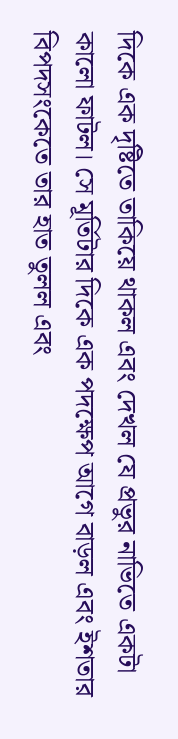দিকে এক দৃষ্টিতে তাকিয়ে থাকল এবং দেখল যে প্রভুর নাভিতে একটা কালো ফাটল। সে মূর্তিটার দিকে এক পদক্ষেপ আগে বাড়ল এবং ইশতার বিপদসংকেতে তার হাত তুলল এবং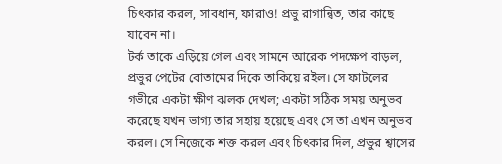চিৎকার করল, সাবধান, ফারাও! প্রভু রাগান্বিত, তার কাছে যাবেন না।
টর্ক তাকে এড়িয়ে গেল এবং সামনে আরেক পদক্ষেপ বাড়ল, প্রভুর পেটের বোতামের দিকে তাকিয়ে রইল। সে ফাটলের গভীরে একটা ক্ষীণ ঝলক দেখল; একটা সঠিক সময় অনুভব করেছে যখন ভাগ্য তার সহায় হয়েছে এবং সে তা এখন অনুভব করল। সে নিজেকে শক্ত করল এবং চিৎকার দিল, প্রভুর শ্বাসের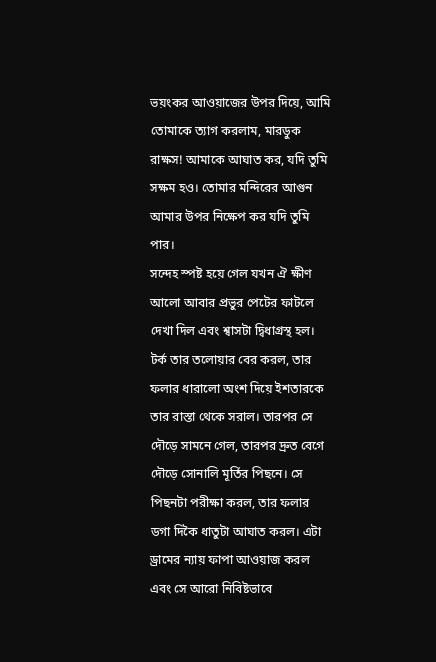ভয়ংকর আওয়াজের উপর দিয়ে, আমি তোমাকে ত্যাগ করলাম, মারডুক রাক্ষস! আমাকে আঘাত কর, যদি তুমি সক্ষম হও। তোমার মন্দিরের আগুন আমার উপর নিক্ষেপ কর যদি তুমি পার।
সন্দেহ স্পষ্ট হয়ে গেল যখন ঐ ক্ষীণ আলো আবার প্রভুর পেটের ফাটলে দেখা দিল এবং শ্বাসটা দ্বিধাগ্রস্থ হল। টর্ক তার তলোয়ার বের করল, তার ফলার ধারালো অংশ দিয়ে ইশতারকে তার রাস্তা থেকে সরাল। তারপর সে দৌড়ে সামনে গেল, তারপর দ্রুত বেগে দৌড়ে সোনালি মূর্তির পিছনে। সে পিছনটা পরীক্ষা করল, তার ফলার ডগা দিকৈ ধাতুটা আঘাত করল। এটা ড্রামের ন্যায় ফাপা আওয়াজ করল এবং সে আরো নিবিষ্টভাবে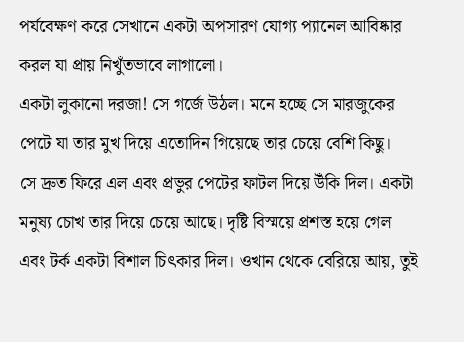পর্যবেক্ষণ করে সেখানে একটা অপসারণ যোগ্য প্যানেল আবিষ্কার করল যা প্রায় নিখুঁতভাবে লাগালো।
একটা লুকানো দরজা! সে গর্জে উঠল। মনে হচ্ছে সে মারজুকের পেটে যা তার মুখ দিয়ে এতোদিন গিয়েছে তার চেয়ে বেশি কিছু।
সে দ্রুত ফিরে এল এবং প্রভুর পেটের ফাটল দিয়ে উঁকি দিল। একটা মনুষ্য চোখ তার দিয়ে চেয়ে আছে। দৃষ্টি বিস্ময়ে প্রশস্ত হয়ে গেল এবং টর্ক একটা বিশাল চিৎকার দিল। ওখান থেকে বেরিয়ে আয়, তুই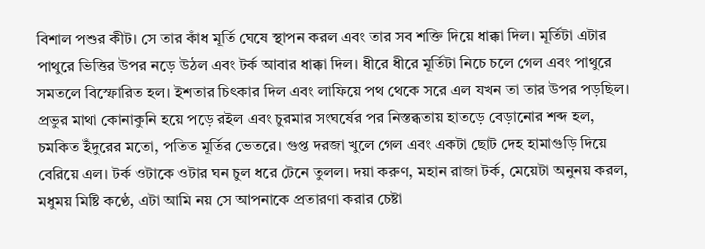বিশাল পশুর কীট। সে তার কাঁধ মূর্তি ঘেষে স্থাপন করল এবং তার সব শক্তি দিয়ে ধাক্কা দিল। মূর্তিটা এটার পাথুরে ভিত্তির উপর নড়ে উঠল এবং টর্ক আবার ধাক্কা দিল। ধীরে ধীরে মূর্তিটা নিচে চলে গেল এবং পাথুরে সমতলে বিস্ফোরিত হল। ইশতার চিৎকার দিল এবং লাফিয়ে পথ থেকে সরে এল যখন তা তার উপর পড়ছিল।
প্রভুর মাথা কোনাকুনি হয়ে পড়ে রইল এবং চুরমার সংঘর্ষের পর নিস্তব্ধতায় হাতড়ে বেড়ানোর শব্দ হল, চমকিত ইঁদুরের মতো, পতিত মূর্তির ভেতরে। গুপ্ত দরজা খুলে গেল এবং একটা ছোট দেহ হামাগুড়ি দিয়ে বেরিয়ে এল। টর্ক ওটাকে ওটার ঘন চুল ধরে টেনে তুলল। দয়া করুণ, মহান রাজা টর্ক, মেয়েটা অনুনয় করল, মধুময় মিষ্টি কণ্ঠে, এটা আমি নয় সে আপনাকে প্রতারণা করার চেষ্টা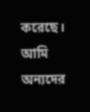করেছে। আমি অন্যদের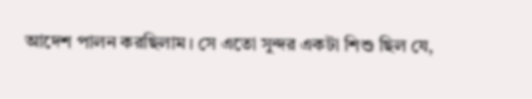আদেশ পালন করছিলাম। সে এতো সুন্দর একটা শিশু ছিল যে,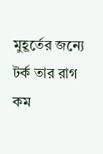মুহূর্তের জন্যে টর্ক তার রাগ কম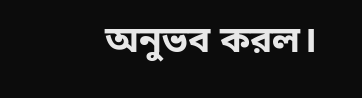অনুভব করল।